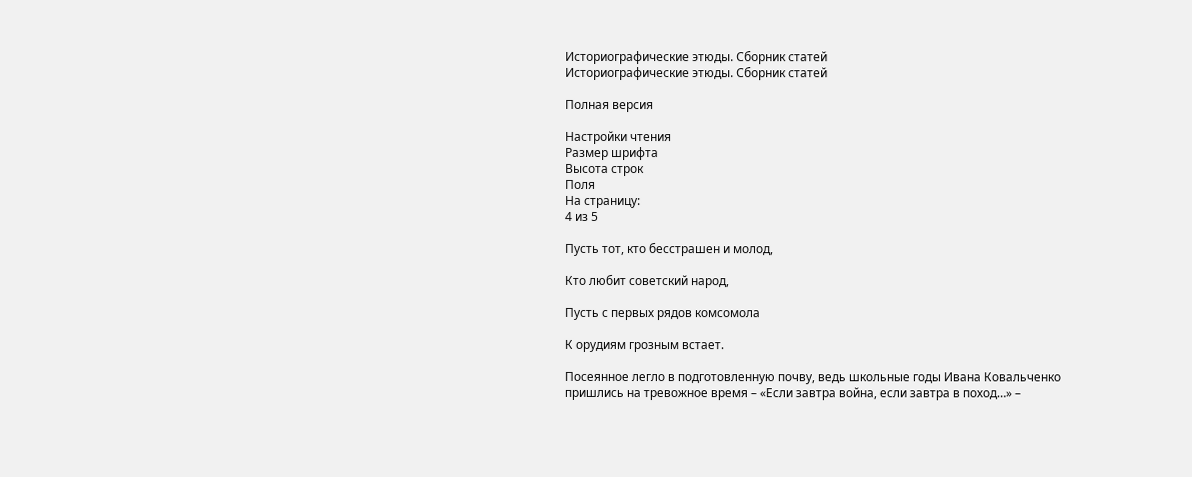Историографические этюды. Сборник статей
Историографические этюды. Сборник статей

Полная версия

Настройки чтения
Размер шрифта
Высота строк
Поля
На страницу:
4 из 5

Пусть тот, кто бесстрашен и молод,

Кто любит советский народ,

Пусть с первых рядов комсомола

К орудиям грозным встает.

Посеянное легло в подготовленную почву, ведь школьные годы Ивана Ковальченко пришлись на тревожное время – «Если завтра война, если завтра в поход…» –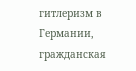гитлеризм в Германии, гражданская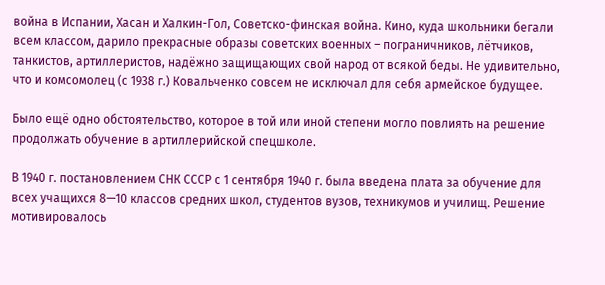война в Испании, Хасан и Халкин-Гол, Советско-финская война. Кино, куда школьники бегали всем классом, дарило прекрасные образы советских военных – пограничников, лётчиков, танкистов, артиллеристов, надёжно защищающих свой народ от всякой беды. Не удивительно, что и комсомолец (с 1938 г.) Ковальченко совсем не исключал для себя армейское будущее.

Было ещё одно обстоятельство, которое в той или иной степени могло повлиять на решение продолжать обучение в артиллерийской спецшколе.

В 1940 г. постановлением СНК СССР с 1 сентября 1940 г. была введена плата за обучение для всех учащихся 8—10 классов средних школ, студентов вузов, техникумов и училищ. Решение мотивировалось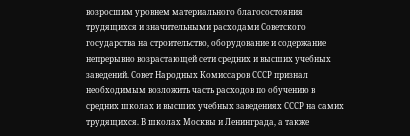возросшим уровнем материального благосостояния трудящихся и значительными расходами Советского государства на строительство, оборудование и содержание непрерывно возрастающей сети средних и высших учебных заведений. Совет Народных Комиссаров СССР признал необходимым возложить часть расходов по обучению в средних школах и высших учебных заведениях СССР на самих трудящихся. В школах Москвы и Ленинграда, а также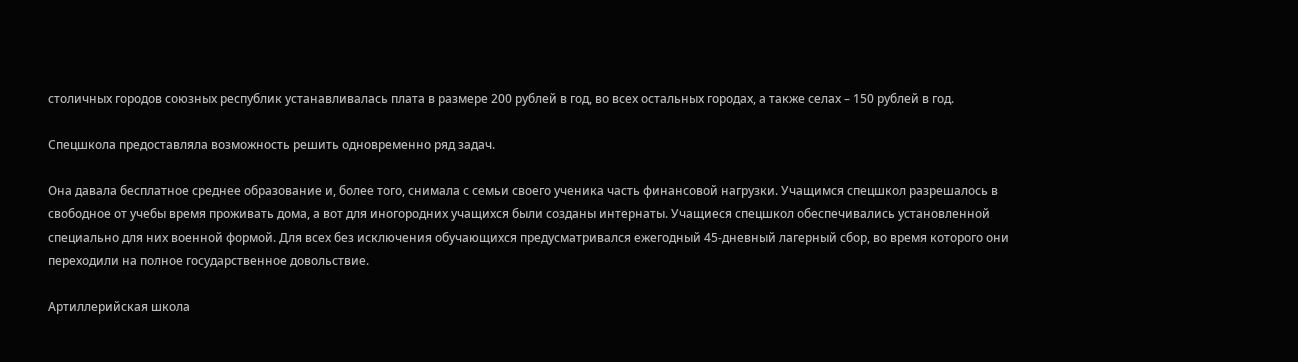столичных городов союзных республик устанавливалась плата в размере 200 рублей в год, во всех остальных городах, а также селах – 150 рублей в год.

Спецшкола предоставляла возможность решить одновременно ряд задач.

Она давала бесплатное среднее образование и, более того, снимала с семьи своего ученика часть финансовой нагрузки. Учащимся спецшкол разрешалось в свободное от учебы время проживать дома, а вот для иногородних учащихся были созданы интернаты. Учащиеся спецшкол обеспечивались установленной специально для них военной формой. Для всех без исключения обучающихся предусматривался ежегодный 45-дневный лагерный сбор, во время которого они переходили на полное государственное довольствие.

Артиллерийская школа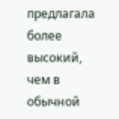предлагала более высокий, чем в обычной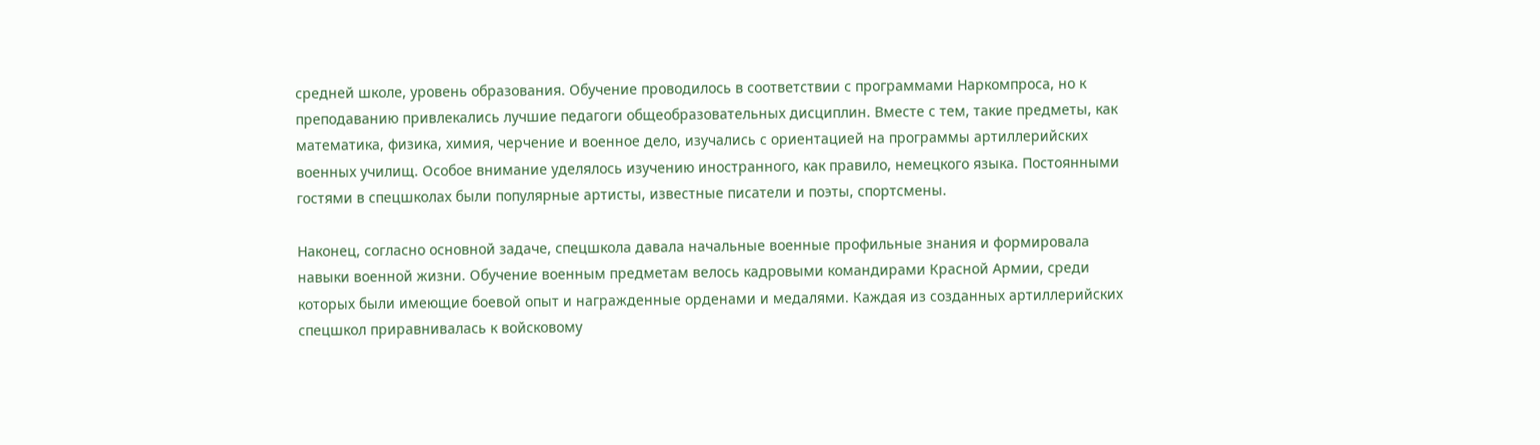средней школе, уровень образования. Обучение проводилось в соответствии с программами Наркомпроса, но к преподаванию привлекались лучшие педагоги общеобразовательных дисциплин. Вместе с тем, такие предметы, как математика, физика, химия, черчение и военное дело, изучались с ориентацией на программы артиллерийских военных училищ. Особое внимание уделялось изучению иностранного, как правило, немецкого языка. Постоянными гостями в спецшколах были популярные артисты, известные писатели и поэты, спортсмены.

Наконец, согласно основной задаче, спецшкола давала начальные военные профильные знания и формировала навыки военной жизни. Обучение военным предметам велось кадровыми командирами Красной Армии, среди которых были имеющие боевой опыт и награжденные орденами и медалями. Каждая из созданных артиллерийских спецшкол приравнивалась к войсковому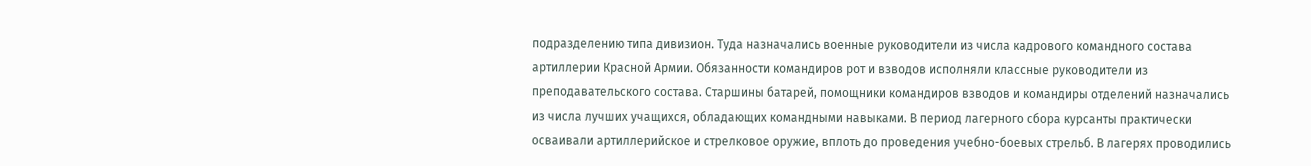подразделению типа дивизион. Туда назначались военные руководители из числа кадрового командного состава артиллерии Красной Армии. Обязанности командиров рот и взводов исполняли классные руководители из преподавательского состава. Старшины батарей, помощники командиров взводов и командиры отделений назначались из числа лучших учащихся, обладающих командными навыками. В период лагерного сбора курсанты практически осваивали артиллерийское и стрелковое оружие, вплоть до проведения учебно-боевых стрельб. В лагерях проводились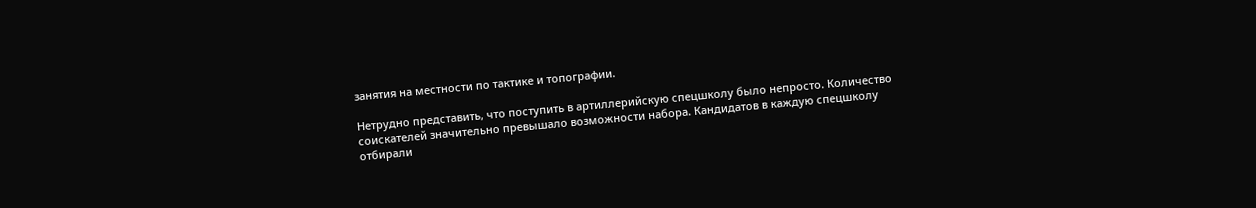занятия на местности по тактике и топографии.

Нетрудно представить, что поступить в артиллерийскую спецшколу было непросто. Количество соискателей значительно превышало возможности набора. Кандидатов в каждую спецшколу отбирали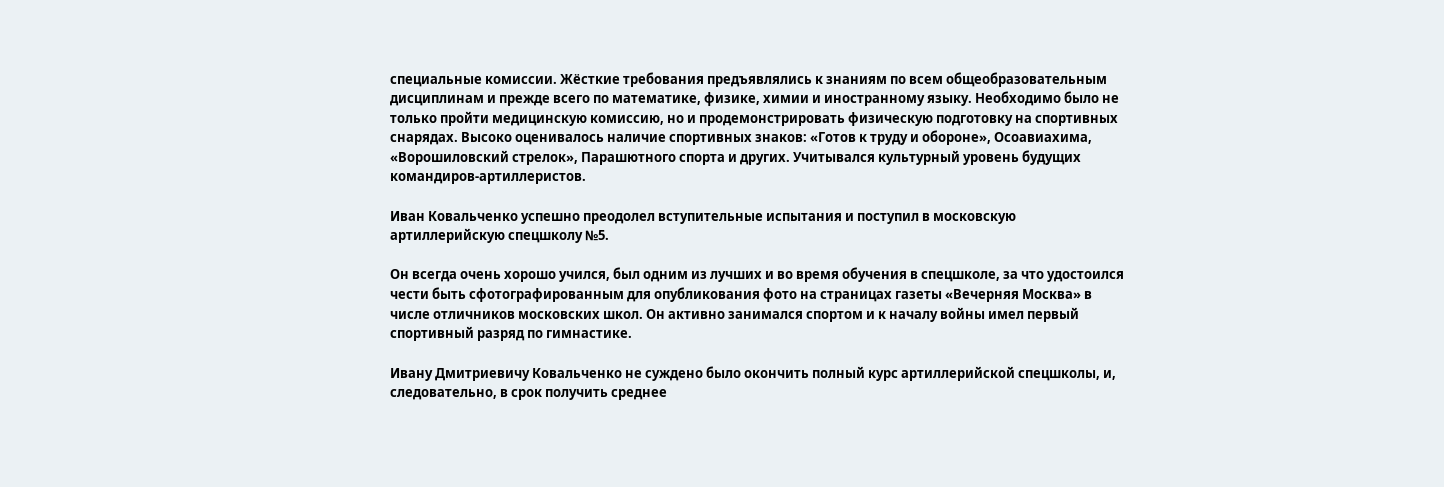специальные комиссии. Жёсткие требования предъявлялись к знаниям по всем общеобразовательным дисциплинам и прежде всего по математике, физике, химии и иностранному языку. Необходимо было не только пройти медицинскую комиссию, но и продемонстрировать физическую подготовку на спортивных снарядах. Высоко оценивалось наличие спортивных знаков: «Готов к труду и обороне», Осоавиахима, «Ворошиловский стрелок», Парашютного спорта и других. Учитывался культурный уровень будущих командиров-артиллеристов.

Иван Ковальченко успешно преодолел вступительные испытания и поступил в московскую артиллерийскую спецшколу №5.

Он всегда очень хорошо учился, был одним из лучших и во время обучения в спецшколе, за что удостоился чести быть сфотографированным для опубликования фото на страницах газеты «Вечерняя Москва» в числе отличников московских школ. Он активно занимался спортом и к началу войны имел первый спортивный разряд по гимнастике.

Ивану Дмитриевичу Ковальченко не суждено было окончить полный курс артиллерийской спецшколы, и, следовательно, в срок получить среднее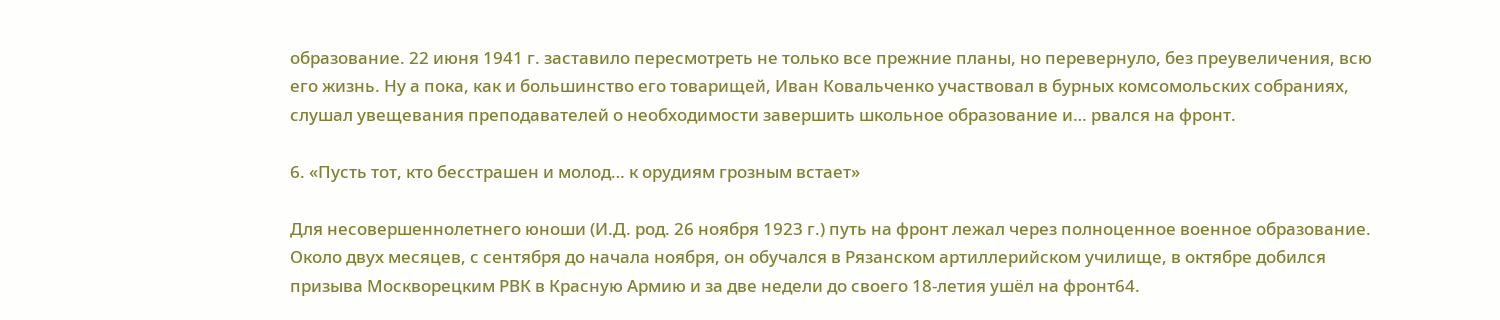образование. 22 июня 1941 г. заставило пересмотреть не только все прежние планы, но перевернуло, без преувеличения, всю его жизнь. Ну а пока, как и большинство его товарищей, Иван Ковальченко участвовал в бурных комсомольских собраниях, слушал увещевания преподавателей о необходимости завершить школьное образование и… рвался на фронт.

6. «Пусть тот, кто бесстрашен и молод… к орудиям грозным встает»

Для несовершеннолетнего юноши (И.Д. род. 26 ноября 1923 г.) путь на фронт лежал через полноценное военное образование. Около двух месяцев, с сентября до начала ноября, он обучался в Рязанском артиллерийском училище, в октябре добился призыва Москворецким РВК в Красную Армию и за две недели до своего 18-летия ушёл на фронт64.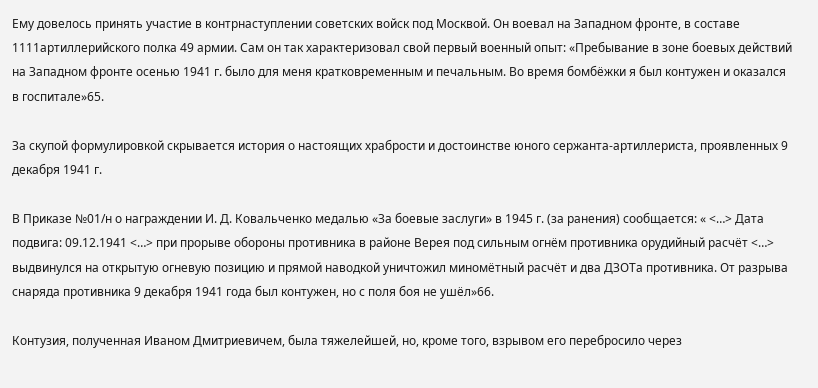Ему довелось принять участие в контрнаступлении советских войск под Москвой. Он воевал на Западном фронте, в составе 1111артиллерийского полка 49 армии. Сам он так характеризовал свой первый военный опыт: «Пребывание в зоне боевых действий на Западном фронте осенью 1941 г. было для меня кратковременным и печальным. Во время бомбёжки я был контужен и оказался в госпитале»65.

За скупой формулировкой скрывается история о настоящих храбрости и достоинстве юного сержанта-артиллериста, проявленных 9 декабря 1941 г.

В Приказе №01/н о награждении И. Д. Ковальченко медалью «За боевые заслуги» в 1945 г. (за ранения) сообщается: « <…> Дата подвига: 09.12.1941 <…> при прорыве обороны противника в районе Верея под сильным огнём противника орудийный расчёт <…> выдвинулся на открытую огневую позицию и прямой наводкой уничтожил миномётный расчёт и два ДЗОТа противника. От разрыва снаряда противника 9 декабря 1941 года был контужен, но с поля боя не ушёл»66.

Контузия, полученная Иваном Дмитриевичем, была тяжелейшей, но, кроме того, взрывом его перебросило через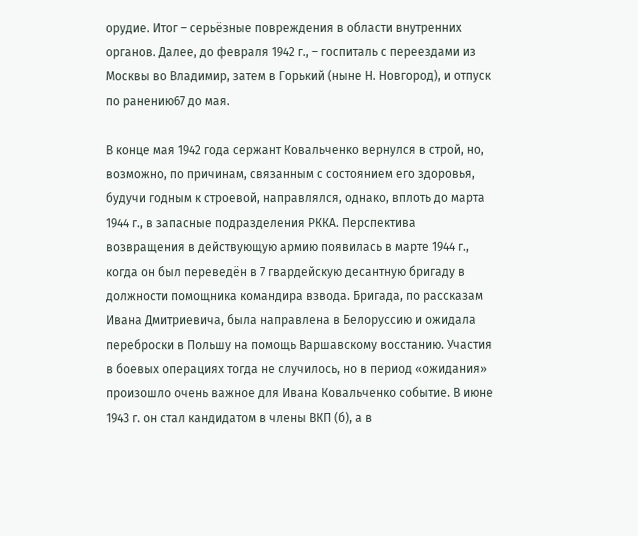орудие. Итог – серьёзные повреждения в области внутренних органов. Далее, до февраля 1942 г., – госпиталь с переездами из Москвы во Владимир, затем в Горький (ныне Н. Новгород), и отпуск по ранению67 до мая.

В конце мая 1942 года сержант Ковальченко вернулся в строй, но, возможно, по причинам, связанным с состоянием его здоровья, будучи годным к строевой, направлялся, однако, вплоть до марта 1944 г., в запасные подразделения РККА. Перспектива возвращения в действующую армию появилась в марте 1944 г., когда он был переведён в 7 гвардейскую десантную бригаду в должности помощника командира взвода. Бригада, по рассказам Ивана Дмитриевича, была направлена в Белоруссию и ожидала переброски в Польшу на помощь Варшавскому восстанию. Участия в боевых операциях тогда не случилось, но в период «ожидания» произошло очень важное для Ивана Ковальченко событие. В июне 1943 г. он стал кандидатом в члены ВКП (б), а в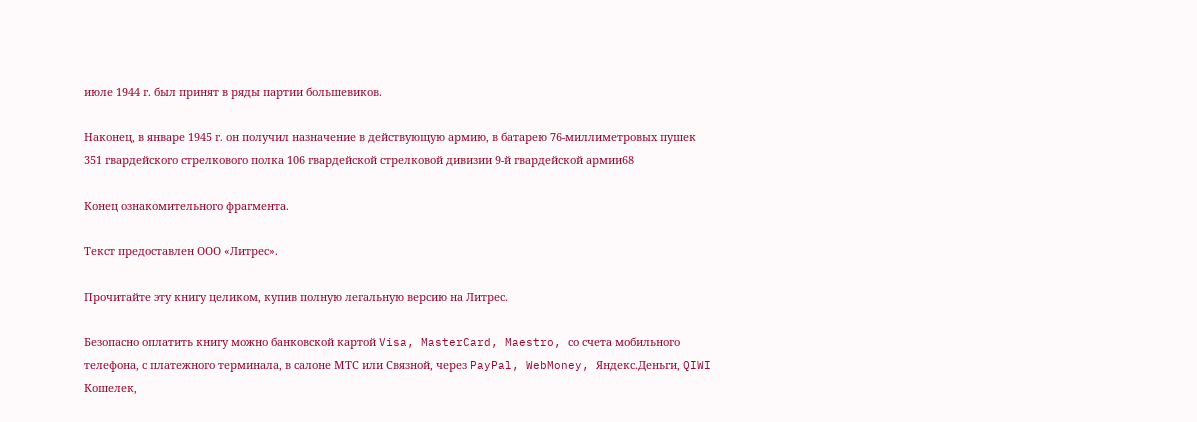июле 1944 г. был принят в ряды партии большевиков.

Наконец, в январе 1945 г. он получил назначение в действующую армию, в батарею 76-миллиметровых пушек 351 гвардейского стрелкового полка 106 гвардейской стрелковой дивизии 9-й гвардейской армии68

Конец ознакомительного фрагмента.

Текст предоставлен ООО «Литрес».

Прочитайте эту книгу целиком, купив полную легальную версию на Литрес.

Безопасно оплатить книгу можно банковской картой Visa, MasterCard, Maestro, со счета мобильного телефона, с платежного терминала, в салоне МТС или Связной, через PayPal, WebMoney, Яндекс.Деньги, QIWI Кошелек,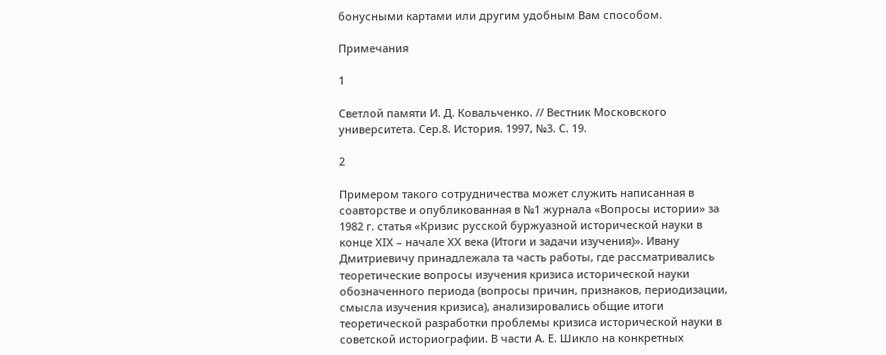бонусными картами или другим удобным Вам способом.

Примечания

1

Светлой памяти И. Д. Ковальченко. // Вестник Московского университета. Сер.8. История. 1997, №3. С. 19.

2

Примером такого сотрудничества может служить написанная в соавторстве и опубликованная в №1 журнала «Вопросы истории» за 1982 г. статья «Кризис русской буржуазной исторической науки в конце ХIХ – начале ХХ века (Итоги и задачи изучения)». Ивану Дмитриевичу принадлежала та часть работы, где рассматривались теоретические вопросы изучения кризиса исторической науки обозначенного периода (вопросы причин, признаков, периодизации, смысла изучения кризиса), анализировались общие итоги теоретической разработки проблемы кризиса исторической науки в советской историографии. В части А. Е. Шикло на конкретных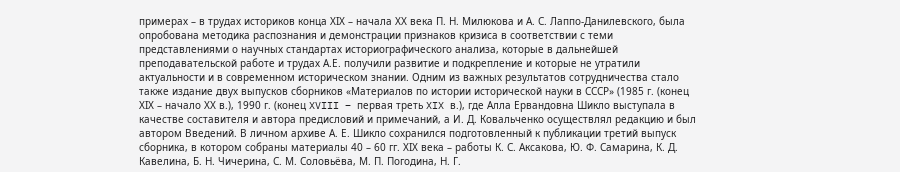примерах – в трудах историков конца ХIХ – начала ХХ века П. Н. Милюкова и А. С. Лаппо-Данилевского, была опробована методика распознания и демонстрации признаков кризиса в соответствии с теми представлениями о научных стандартах историографического анализа, которые в дальнейшей преподавательской работе и трудах А.Е. получили развитие и подкрепление и которые не утратили актуальности и в современном историческом знании. Одним из важных результатов сотрудничества стало также издание двух выпусков сборников «Материалов по истории исторической науки в СССР» (1985 г. (конец ХIХ – начало ХХ в.), 1990 г. (конец XVIII – первая треть XIX в.), где Алла Ервандовна Шикло выступала в качестве составителя и автора предисловий и примечаний, а И. Д. Ковальченко осуществлял редакцию и был автором Введений. В личном архиве А. Е. Шикло сохранился подготовленный к публикации третий выпуск сборника, в котором собраны материалы 40 – 60 гг. ХIХ века – работы К. С. Аксакова, Ю. Ф. Самарина, К. Д. Кавелина, Б. Н. Чичерина, С. М. Соловьёва, М. П. Погодина, Н. Г.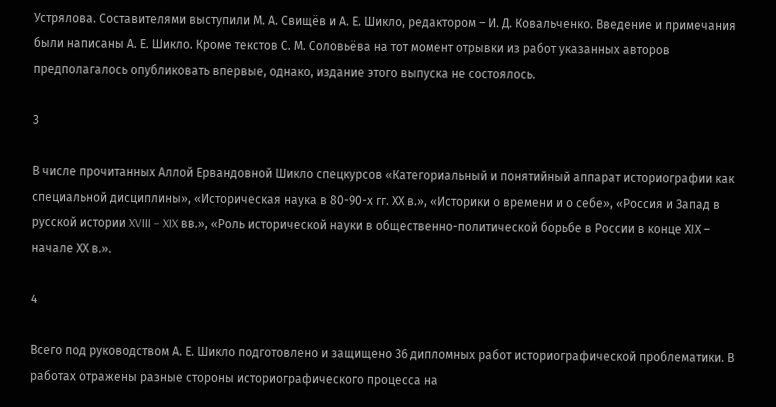Устрялова. Составителями выступили М. А. Свищёв и А. Е. Шикло, редактором – И. Д. Ковальченко. Введение и примечания были написаны А. Е. Шикло. Кроме текстов С. М. Соловьёва на тот момент отрывки из работ указанных авторов предполагалось опубликовать впервые, однако, издание этого выпуска не состоялось.

3

В числе прочитанных Аллой Ервандовной Шикло спецкурсов «Категориальный и понятийный аппарат историографии как специальной дисциплины», «Историческая наука в 80-90-х гг. ХХ в.», «Историки о времени и о себе», «Россия и Запад в русской истории XVIII – XIX вв.», «Роль исторической науки в общественно-политической борьбе в России в конце ХIХ – начале ХХ в.».

4

Всего под руководством А. Е. Шикло подготовлено и защищено 36 дипломных работ историографической проблематики. В работах отражены разные стороны историографического процесса на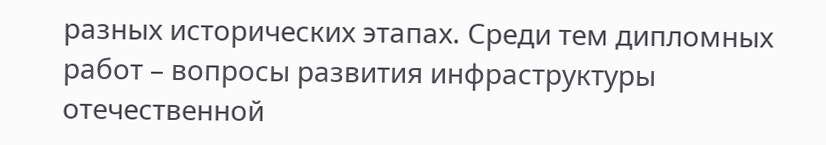разных исторических этапах. Среди тем дипломных работ – вопросы развития инфраструктуры отечественной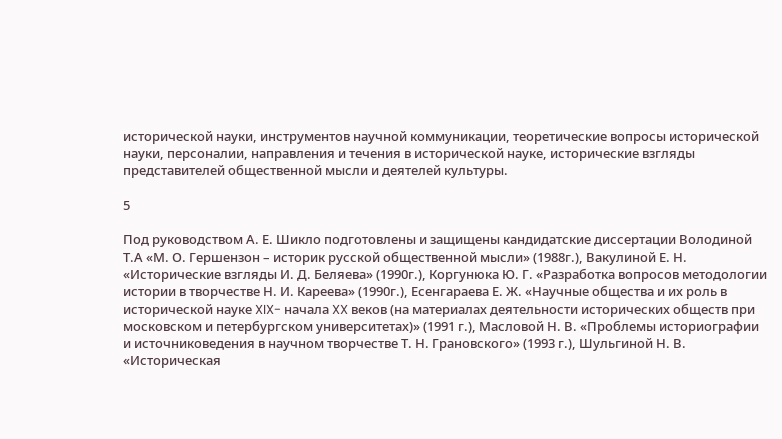исторической науки, инструментов научной коммуникации, теоретические вопросы исторической науки, персоналии, направления и течения в исторической науке, исторические взгляды представителей общественной мысли и деятелей культуры.

5

Под руководством А. Е. Шикло подготовлены и защищены кандидатские диссертации Володиной Т.А «М. О. Гершензон – историк русской общественной мысли» (1988г.), Вакулиной Е. Н. «Исторические взгляды И. Д. Беляева» (1990г.), Коргунюка Ю. Г. «Разработка вопросов методологии истории в творчестве Н. И. Кареева» (1990г.), Есенгараева Е. Ж. «Научные общества и их роль в исторической науке XIX- начала XX веков (на материалах деятельности исторических обществ при московском и петербургском университетах)» (1991 г.), Масловой Н. В. «Проблемы историографии и источниковедения в научном творчестве Т. Н. Грановского» (1993 г.), Шульгиной Н. В. «Историческая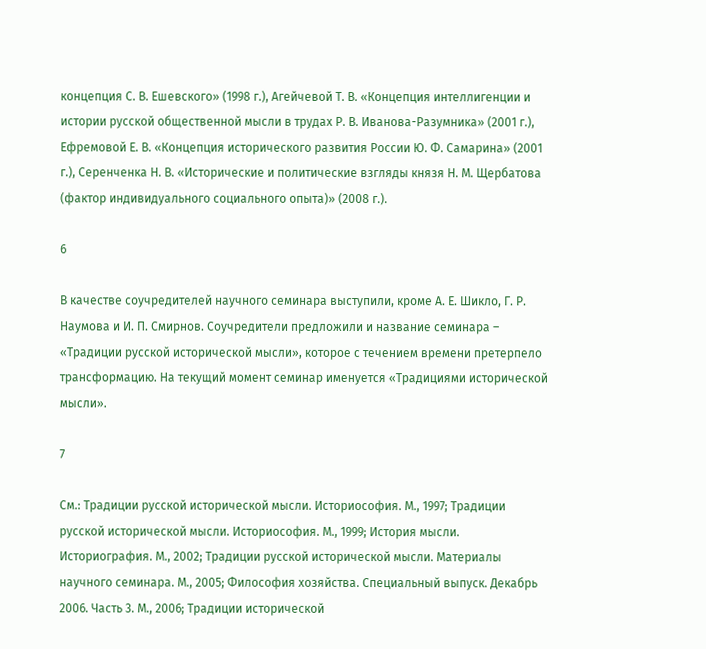концепция С. В. Ешевского» (1998 г.), Агейчевой Т. В. «Концепция интеллигенции и истории русской общественной мысли в трудах Р. В. Иванова-Разумника» (2001 г.), Ефремовой Е. В. «Концепция исторического развития России Ю. Ф. Самарина» (2001 г.), Серенченка Н. В. «Исторические и политические взгляды князя Н. М. Щербатова (фактор индивидуального социального опыта)» (2008 г.).

6

В качестве соучредителей научного семинара выступили, кроме А. Е. Шикло, Г. Р. Наумова и И. П. Смирнов. Соучредители предложили и название семинара – «Традиции русской исторической мысли», которое с течением времени претерпело трансформацию. На текущий момент семинар именуется «Традициями исторической мысли».

7

См.: Традиции русской исторической мысли. Историософия. М., 1997; Традиции русской исторической мысли. Историософия. М., 1999; История мысли. Историография. М., 2002; Традиции русской исторической мысли. Материалы научного семинара. М., 2005; Философия хозяйства. Специальный выпуск. Декабрь 2006. Часть 3. М., 2006; Традиции исторической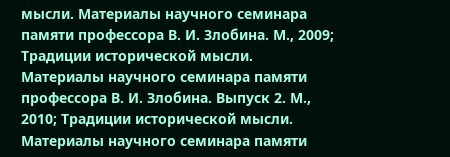мысли. Материалы научного семинара памяти профессора В. И. Злобина. М., 2009; Традиции исторической мысли. Материалы научного семинара памяти профессора В. И. Злобина. Выпуск 2. М., 2010; Традиции исторической мысли. Материалы научного семинара памяти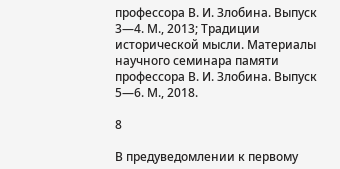профессора В. И. Злобина. Выпуск 3—4. М., 2013; Традиции исторической мысли. Материалы научного семинара памяти профессора В. И. Злобина. Выпуск 5—6. М., 2018.

8

В предуведомлении к первому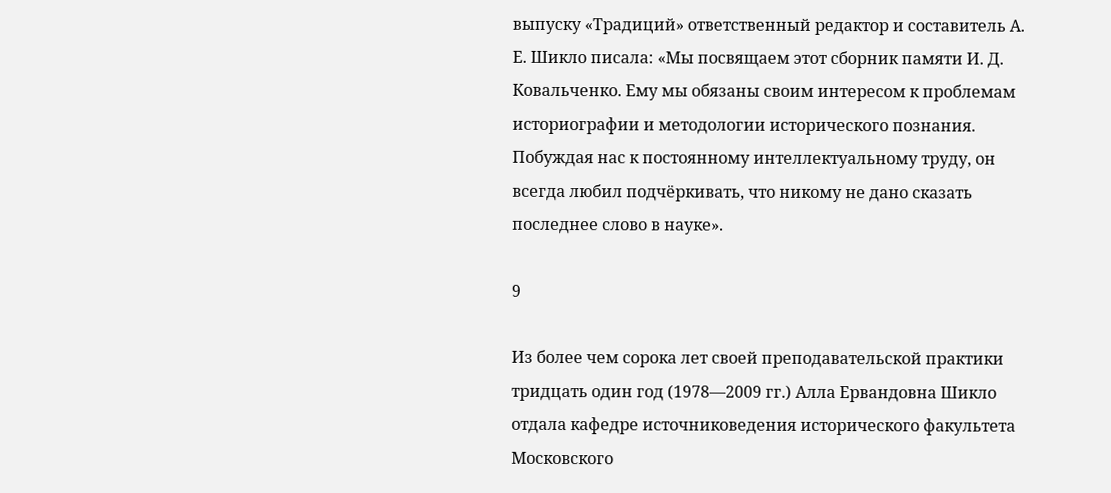выпуску «Традиций» ответственный редактор и составитель А. Е. Шикло писала: «Мы посвящаем этот сборник памяти И. Д. Ковальченко. Ему мы обязаны своим интересом к проблемам историографии и методологии исторического познания. Побуждая нас к постоянному интеллектуальному труду, он всегда любил подчёркивать, что никому не дано сказать последнее слово в науке».

9

Из более чем сорока лет своей преподавательской практики тридцать один год (1978—2009 гг.) Алла Ервандовна Шикло отдала кафедре источниковедения исторического факультета Московского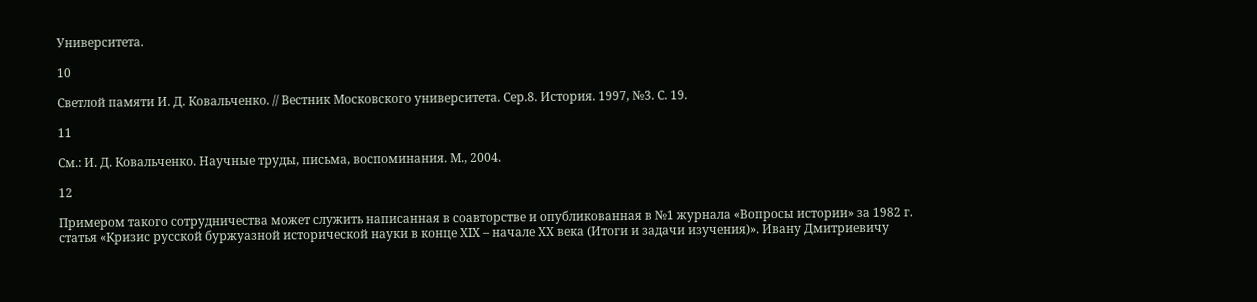Университета.

10

Светлой памяти И. Д. Ковальченко. // Вестник Московского университета. Сер.8. История. 1997, №3. С. 19.

11

См.: И. Д. Ковальченко. Научные труды, письма, воспоминания. М., 2004.

12

Примером такого сотрудничества может служить написанная в соавторстве и опубликованная в №1 журнала «Вопросы истории» за 1982 г. статья «Кризис русской буржуазной исторической науки в конце ХIХ – начале ХХ века (Итоги и задачи изучения)». Ивану Дмитриевичу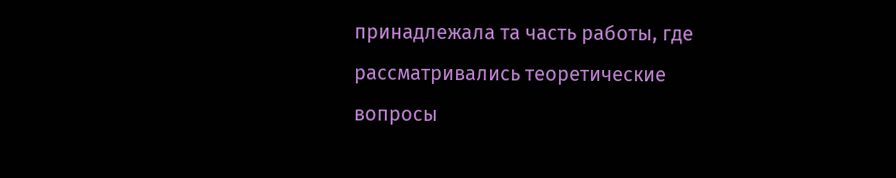принадлежала та часть работы, где рассматривались теоретические вопросы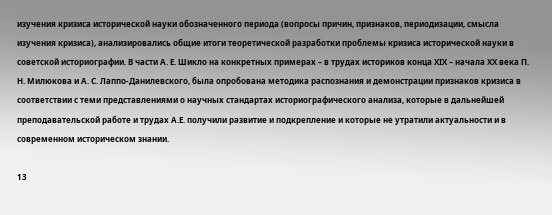изучения кризиса исторической науки обозначенного периода (вопросы причин, признаков, периодизации, смысла изучения кризиса), анализировались общие итоги теоретической разработки проблемы кризиса исторической науки в советской историографии. В части А. Е. Шикло на конкретных примерах – в трудах историков конца ХIХ – начала ХХ века П. Н. Милюкова и А. С. Лаппо-Данилевского, была опробована методика распознания и демонстрации признаков кризиса в соответствии с теми представлениями о научных стандартах историографического анализа, которые в дальнейшей преподавательской работе и трудах А.Е. получили развитие и подкрепление и которые не утратили актуальности и в современном историческом знании.

13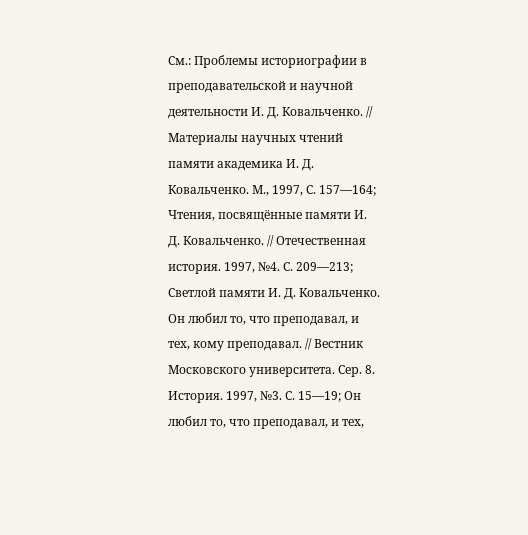См.: Проблемы историографии в преподавательской и научной деятельности И. Д. Ковальченко. // Материалы научных чтений памяти академика И. Д. Ковальченко. М., 1997, С. 157—164; Чтения, посвящённые памяти И. Д. Ковальченко. // Отечественная история. 1997, №4. С. 209—213; Светлой памяти И. Д. Ковальченко. Он любил то, что преподавал, и тех, кому преподавал. // Вестник Московского университета. Сер. 8. История. 1997, №3. С. 15—19; Он любил то, что преподавал, и тех,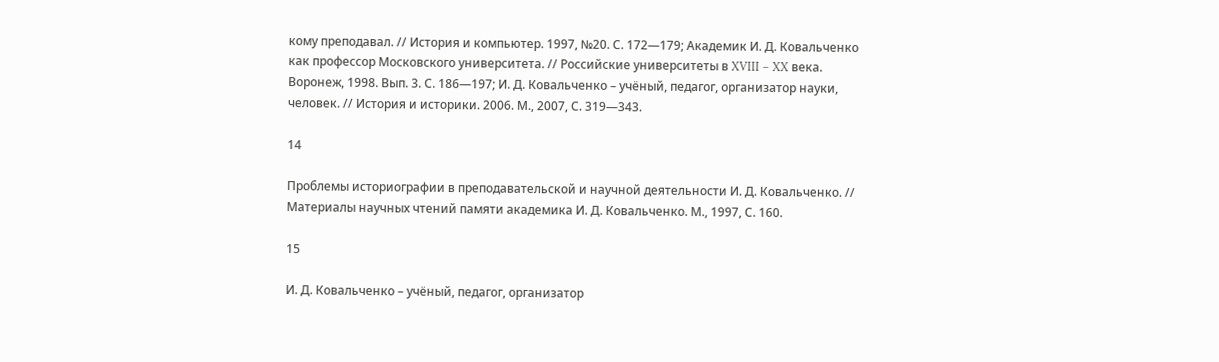кому преподавал. // История и компьютер. 1997, №20. С. 172—179; Академик И. Д. Ковальченко как профессор Московского университета. // Российские университеты в XVIII – XX века. Воронеж, 1998. Вып. 3. С. 186—197; И. Д. Ковальченко – учёный, педагог, организатор науки, человек. // История и историки. 2006. М., 2007, С. 319—343.

14

Проблемы историографии в преподавательской и научной деятельности И. Д. Ковальченко. // Материалы научных чтений памяти академика И. Д. Ковальченко. М., 1997, С. 160.

15

И. Д. Ковальченко – учёный, педагог, организатор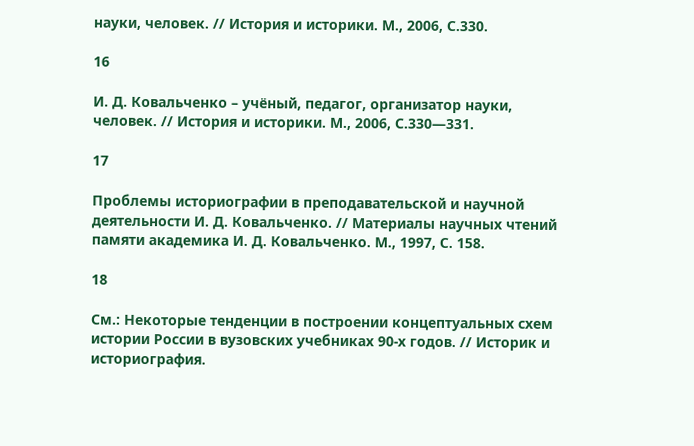науки, человек. // История и историки. М., 2006, С.330.

16

И. Д. Ковальченко – учёный, педагог, организатор науки, человек. // История и историки. М., 2006, С.330—331.

17

Проблемы историографии в преподавательской и научной деятельности И. Д. Ковальченко. // Материалы научных чтений памяти академика И. Д. Ковальченко. М., 1997, С. 158.

18

См.: Некоторые тенденции в построении концептуальных схем истории России в вузовских учебниках 90-х годов. // Историк и историография.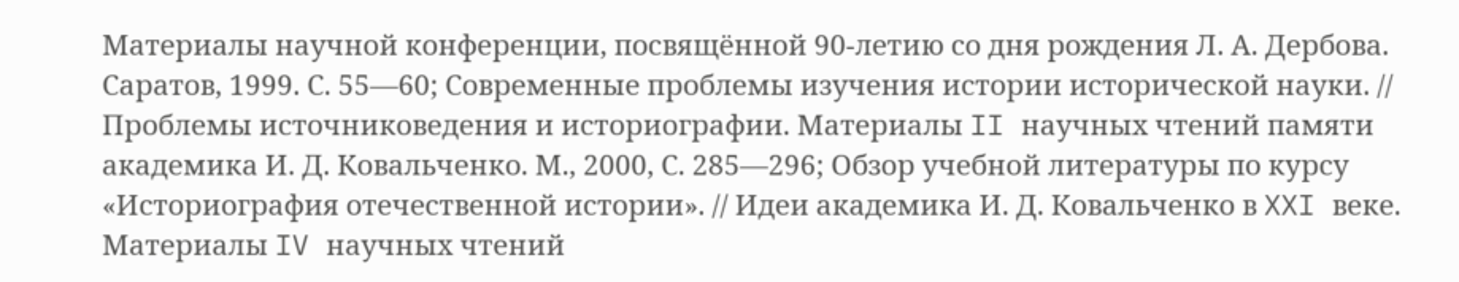Материалы научной конференции, посвящённой 90-летию со дня рождения Л. А. Дербова. Саратов, 1999. С. 55—60; Современные проблемы изучения истории исторической науки. // Проблемы источниковедения и историографии. Материалы II научных чтений памяти академика И. Д. Ковальченко. М., 2000, С. 285—296; Обзор учебной литературы по курсу «Историография отечественной истории». // Идеи академика И. Д. Ковальченко в XXI веке. Материалы IV научных чтений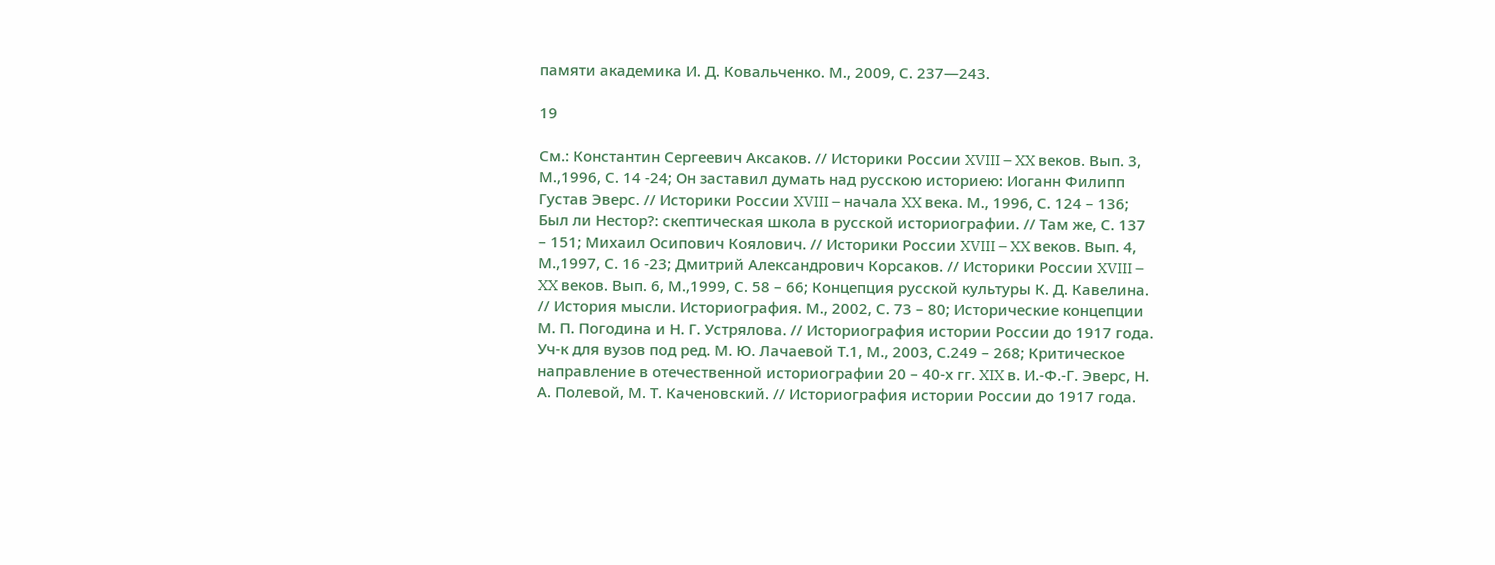памяти академика И. Д. Ковальченко. М., 2009, С. 237—243.

19

См.: Константин Сергеевич Аксаков. // Историки России XVIII – XX веков. Вып. 3, М.,1996, С. 14 -24; Он заставил думать над русскою историею: Иоганн Филипп Густав Эверс. // Историки России XVIII – начала XX века. М., 1996, С. 124 – 136; Был ли Нестор?: скептическая школа в русской историографии. // Там же, С. 137 – 151; Михаил Осипович Коялович. // Историки России XVIII – XX веков. Вып. 4, М.,1997, С. 16 -23; Дмитрий Александрович Корсаков. // Историки России XVIII – XX веков. Вып. 6, М.,1999, С. 58 – 66; Концепция русской культуры К. Д. Кавелина. // История мысли. Историография. М., 2002, С. 73 – 80; Исторические концепции М. П. Погодина и Н. Г. Устрялова. // Историография истории России до 1917 года. Уч-к для вузов под ред. М. Ю. Лачаевой Т.1, М., 2003, С.249 – 268; Критическое направление в отечественной историографии 20 – 40-х гг. XIX в. И.-Ф.-Г. Эверс, Н. А. Полевой, М. Т. Каченовский. // Историография истории России до 1917 года.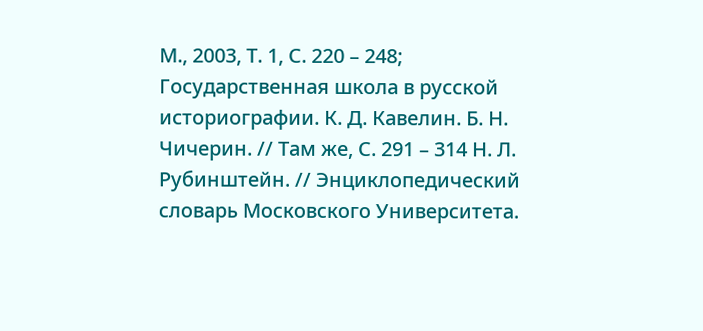М., 2003, Т. 1, С. 220 – 248; Государственная школа в русской историографии. К. Д. Кавелин. Б. Н. Чичерин. // Там же, С. 291 – 314 Н. Л. Рубинштейн. // Энциклопедический словарь Московского Университета.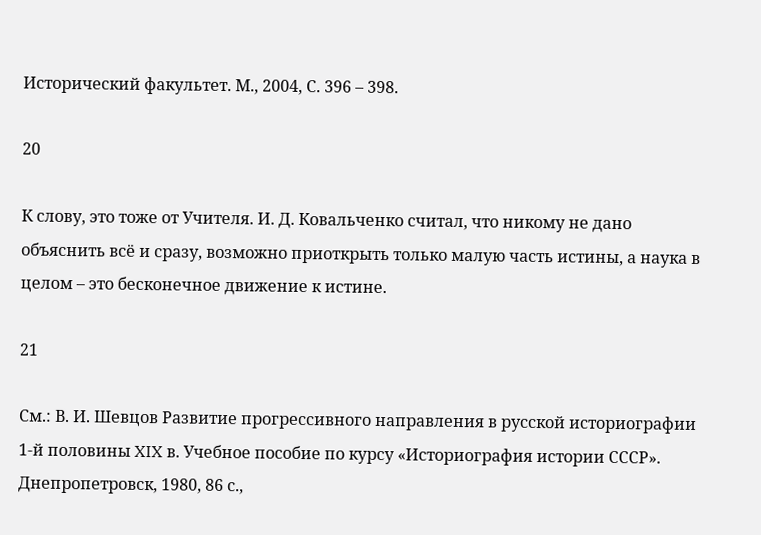Исторический факультет. М., 2004, С. 396 – 398.

20

К слову, это тоже от Учителя. И. Д. Ковальченко считал, что никому не дано объяснить всё и сразу, возможно приоткрыть только малую часть истины, а наука в целом – это бесконечное движение к истине.

21

См.: В. И. Шевцов Развитие прогрессивного направления в русской историографии 1-й половины XIX в. Учебное пособие по курсу «Историография истории СССР». Днепропетровск, 1980, 86 с.,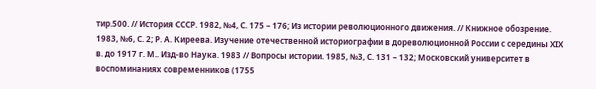тир.500. // История СССР. 1982, №4, С. 175 – 176; Из истории революционного движения. // Книжное обозрение. 1983, №6, С. 2; Р. А. Киреева. Изучение отечественной историографии в дореволюционной России с середины ХIХ в. до 1917 г. М.. Изд-во Наука. 1983 // Вопросы истории. 1985, №3, С. 131 – 132; Московский университет в воспоминаниях современников (1755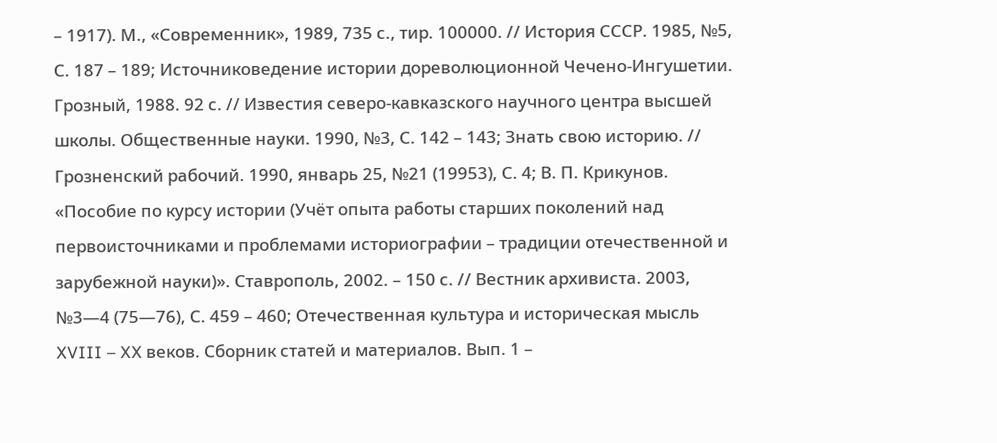– 1917). М., «Современник», 1989, 735 с., тир. 100000. // История СССР. 1985, №5, С. 187 – 189; Источниковедение истории дореволюционной Чечено-Ингушетии. Грозный, 1988. 92 с. // Известия северо-кавказского научного центра высшей школы. Общественные науки. 1990, №3, С. 142 – 143; Знать свою историю. // Грозненский рабочий. 1990, январь 25, №21 (19953), С. 4; В. П. Крикунов. «Пособие по курсу истории (Учёт опыта работы старших поколений над первоисточниками и проблемами историографии – традиции отечественной и зарубежной науки)». Ставрополь, 2002. – 150 с. // Вестник архивиста. 2003, №3—4 (75—76), С. 459 – 460; Отечественная культура и историческая мысль XVIII – XX веков. Сборник статей и материалов. Вып. 1 –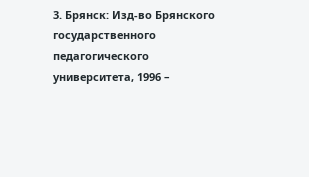3. Брянск: Изд-во Брянского государственного педагогического университета, 1996 –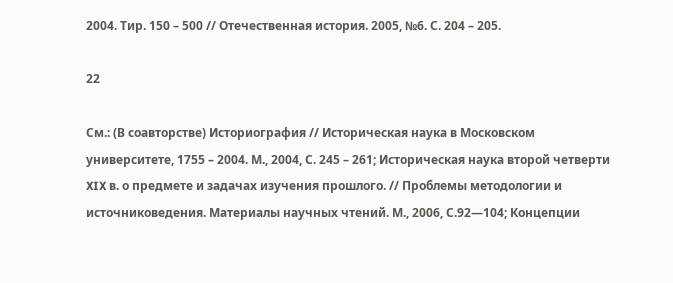2004. Тир. 150 – 500 // Отечественная история. 2005, №6. С. 204 – 205.

22

См.: (В соавторстве) Историография // Историческая наука в Московском университете, 1755 – 2004. М., 2004, С. 245 – 261; Историческая наука второй четверти XIX в. о предмете и задачах изучения прошлого. // Проблемы методологии и источниковедения. Материалы научных чтений. М., 2006, С.92—104; Концепции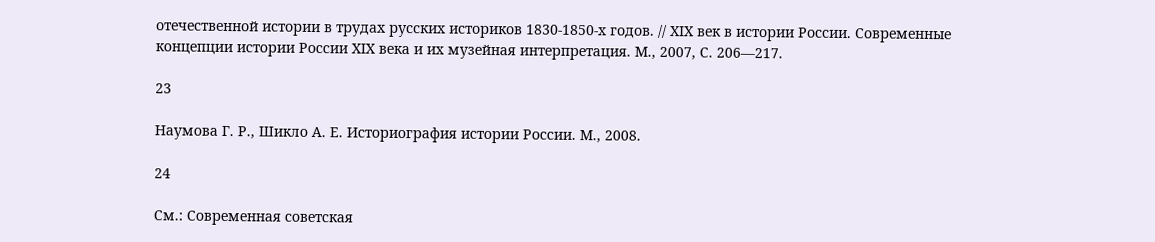отечественной истории в трудах русских историков 1830-1850-х годов. // ХIХ век в истории России. Современные концепции истории России ХIХ века и их музейная интерпретация. М., 2007, С. 206—217.

23

Наумова Г. Р., Шикло А. Е. Историография истории России. М., 2008.

24

См.: Современная советская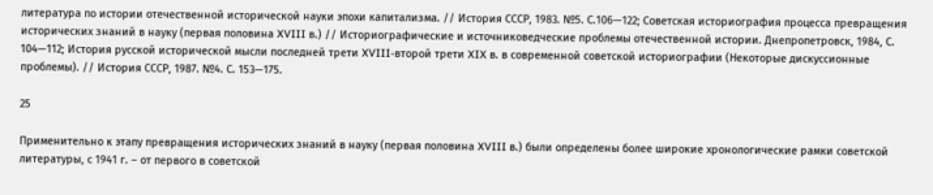литература по истории отечественной исторической науки эпохи капитализма. // История СССР, 1983. №5. С.106—122; Советская историография процесса превращения исторических знаний в науку (первая половина XVIII в.) // Историографические и источниковедческие проблемы отечественной истории. Днепропетровск, 1984, С. 104—112; История русской исторической мысли последней трети XVIII-второй трети XIX в. в современной советской историографии (Некоторые дискуссионные проблемы). // История СССР, 1987. №4. С. 153—175.

25

Применительно к этапу превращения исторических знаний в науку (первая половина XVIII в.) были определены более широкие хронологические рамки советской литературы, с 1941 г. – от первого в советской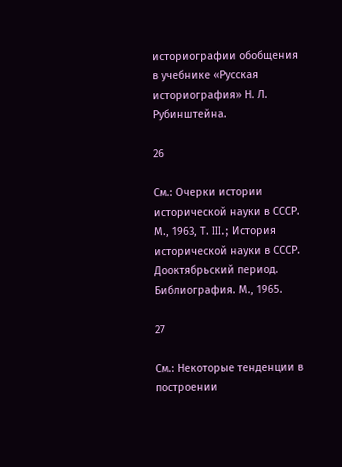историографии обобщения в учебнике «Русская историография» Н. Л. Рубинштейна.

26

См.: Очерки истории исторической науки в СССР. М., 1963, Т. III.; История исторической науки в СССР. Дооктябрьский период. Библиография. М., 1965.

27

См.: Некоторые тенденции в построении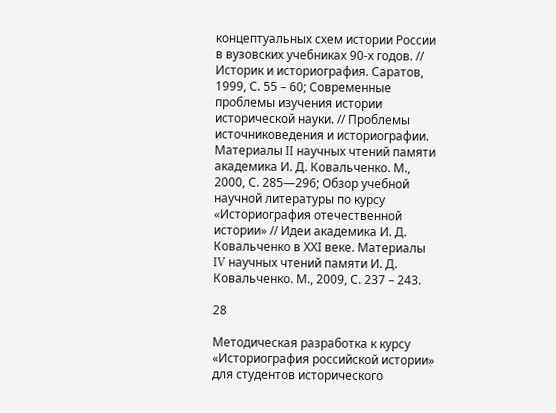концептуальных схем истории России в вузовских учебниках 90-х годов. // Историк и историография. Саратов, 1999, С. 55 – 60; Современные проблемы изучения истории исторической науки. // Проблемы источниковедения и историографии. Материалы II научных чтений памяти академика И. Д. Ковальченко. М., 2000, С. 285—296; Обзор учебной научной литературы по курсу «Историография отечественной истории» // Идеи академика И. Д. Ковальченко в ХХI веке. Материалы IV научных чтений памяти И. Д. Ковальченко. М., 2009, С. 237 – 243.

28

Методическая разработка к курсу «Историография российской истории» для студентов исторического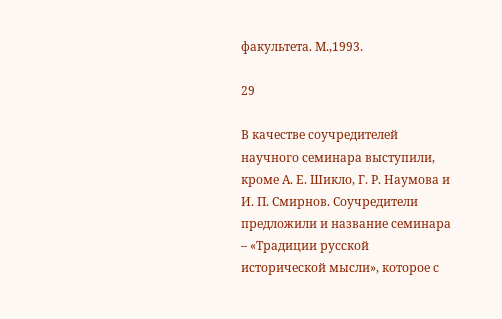факультета. М.,1993.

29

В качестве соучредителей научного семинара выступили, кроме А. Е. Шикло, Г. Р. Наумова и И. П. Смирнов. Соучредители предложили и название семинара – «Традиции русской исторической мысли», которое с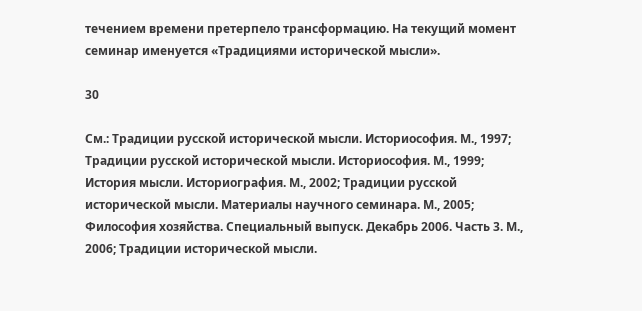течением времени претерпело трансформацию. На текущий момент семинар именуется «Традициями исторической мысли».

30

См.: Традиции русской исторической мысли. Историософия. М., 1997; Традиции русской исторической мысли. Историософия. М., 1999; История мысли. Историография. М., 2002; Традиции русской исторической мысли. Материалы научного семинара. М., 2005; Философия хозяйства. Специальный выпуск. Декабрь 2006. Часть 3. М., 2006; Традиции исторической мысли.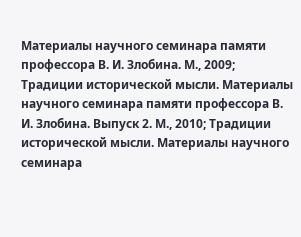Материалы научного семинара памяти профессора В. И. Злобина. М., 2009; Традиции исторической мысли. Материалы научного семинара памяти профессора В. И. Злобина. Выпуск 2. М., 2010; Традиции исторической мысли. Материалы научного семинара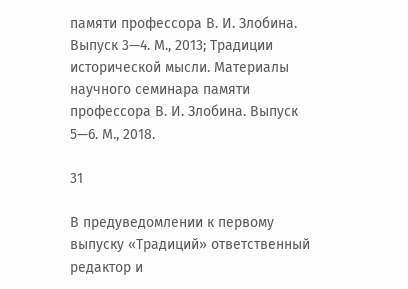памяти профессора В. И. Злобина. Выпуск 3—4. М., 2013; Традиции исторической мысли. Материалы научного семинара памяти профессора В. И. Злобина. Выпуск 5—6. М., 2018.

31

В предуведомлении к первому выпуску «Традиций» ответственный редактор и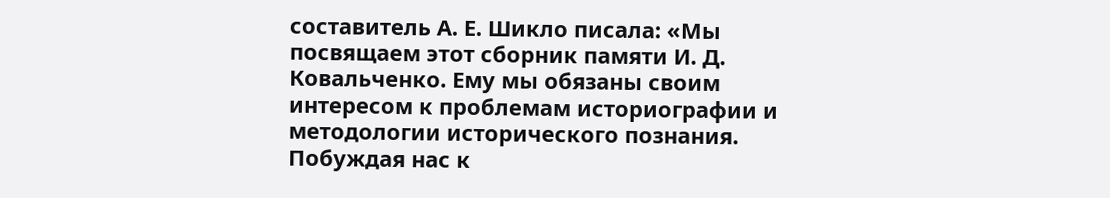составитель А. Е. Шикло писала: «Мы посвящаем этот сборник памяти И. Д. Ковальченко. Ему мы обязаны своим интересом к проблемам историографии и методологии исторического познания. Побуждая нас к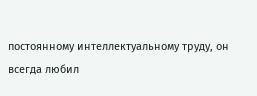постоянному интеллектуальному труду, он всегда любил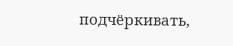подчёркивать,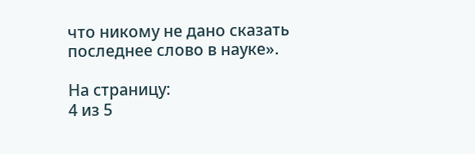что никому не дано сказать последнее слово в науке».

На страницу:
4 из 5